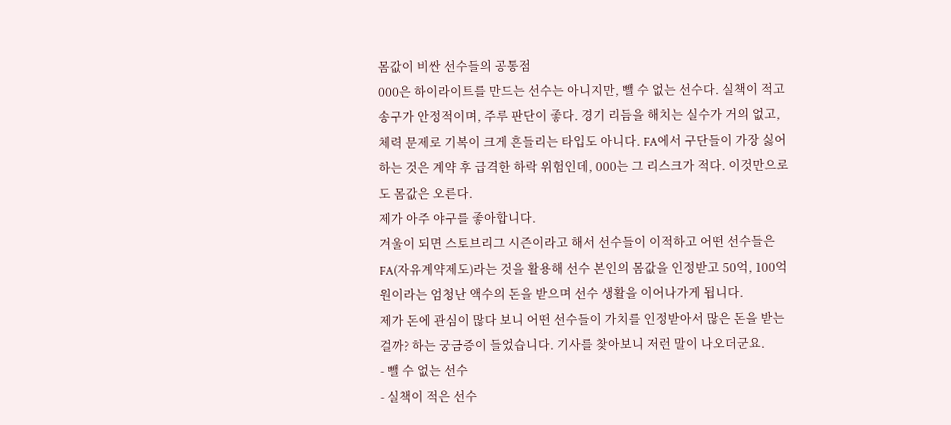몸값이 비싼 선수들의 공통점
000은 하이라이트를 만드는 선수는 아니지만, 뺄 수 없는 선수다. 실책이 적고 송구가 안정적이며, 주루 판단이 좋다. 경기 리듬을 해치는 실수가 거의 없고, 체력 문제로 기복이 크게 흔들리는 타입도 아니다. FA에서 구단들이 가장 싫어하는 것은 계약 후 급격한 하락 위험인데, 000는 그 리스크가 적다. 이것만으로도 몸값은 오른다.
제가 아주 야구를 좋아합니다.
겨울이 되면 스토브리그 시즌이라고 해서 선수들이 이적하고 어떤 선수들은 FA(자유계약제도)라는 것을 활용해 선수 본인의 몸값을 인정받고 50억, 100억 원이라는 엄청난 액수의 돈을 받으며 선수 생활을 이어나가게 됩니다.
제가 돈에 관심이 많다 보니 어떤 선수들이 가치를 인정받아서 많은 돈을 받는 걸까? 하는 궁금증이 들었습니다. 기사를 찾아보니 저런 말이 나오더군요.
- 뺄 수 없는 선수
- 실책이 적은 선수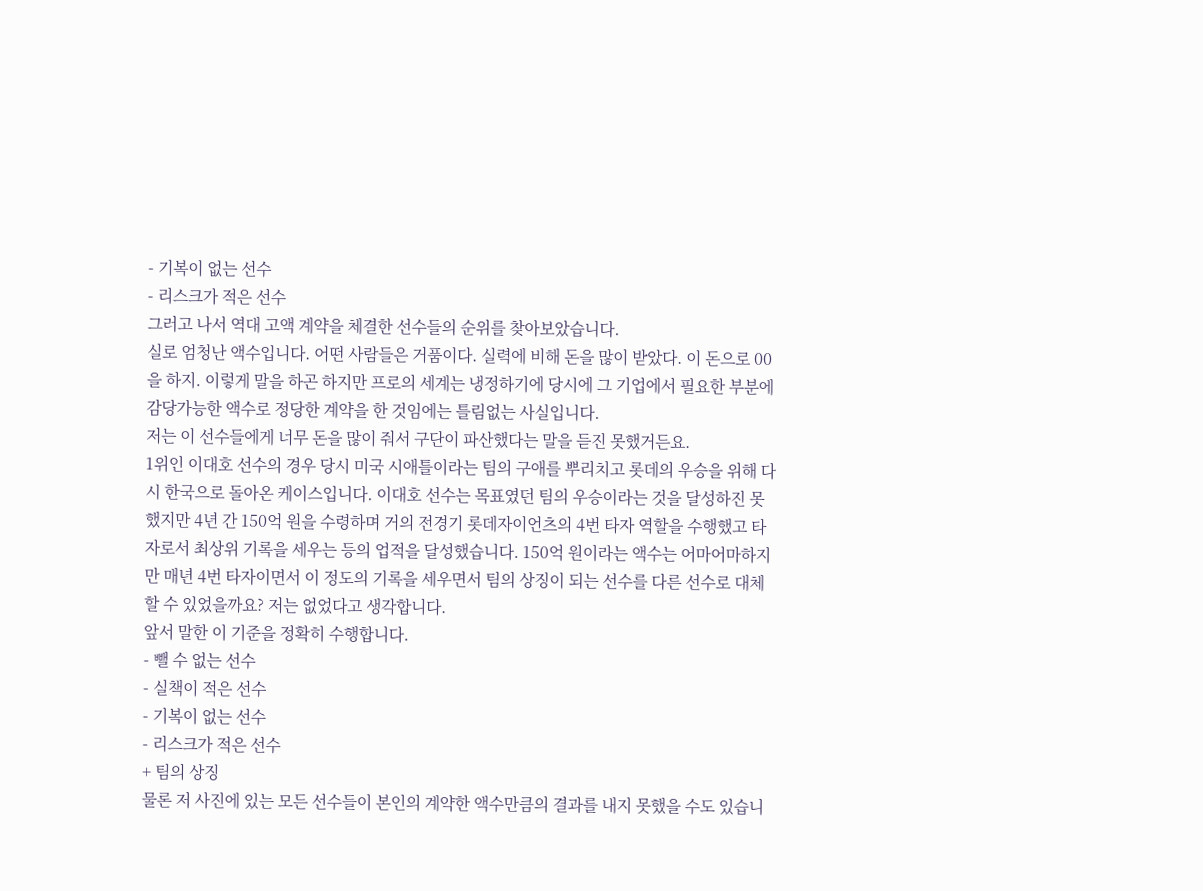- 기복이 없는 선수
- 리스크가 적은 선수
그러고 나서 역대 고액 계약을 체결한 선수들의 순위를 찾아보았습니다.
실로 엄청난 액수입니다. 어떤 사람들은 거품이다. 실력에 비해 돈을 많이 받았다. 이 돈으로 00을 하지. 이렇게 말을 하곤 하지만 프로의 세계는 냉정하기에 당시에 그 기업에서 필요한 부분에 감당가능한 액수로 정당한 계약을 한 것임에는 틀림없는 사실입니다.
저는 이 선수들에게 너무 돈을 많이 줘서 구단이 파산했다는 말을 듣진 못했거든요.
1위인 이대호 선수의 경우 당시 미국 시애틀이라는 팀의 구애를 뿌리치고 롯데의 우승을 위해 다시 한국으로 돌아온 케이스입니다. 이대호 선수는 목표였던 팀의 우승이라는 것을 달성하진 못했지만 4년 간 150억 원을 수령하며 거의 전경기 롯데자이언츠의 4번 타자 역할을 수행했고 타자로서 최상위 기록을 세우는 등의 업적을 달성했습니다. 150억 원이라는 액수는 어마어마하지만 매년 4번 타자이면서 이 정도의 기록을 세우면서 팀의 상징이 되는 선수를 다른 선수로 대체할 수 있었을까요? 저는 없었다고 생각합니다.
앞서 말한 이 기준을 정확히 수행합니다.
- 뺄 수 없는 선수
- 실책이 적은 선수
- 기복이 없는 선수
- 리스크가 적은 선수
+ 팀의 상징
물론 저 사진에 있는 모든 선수들이 본인의 계약한 액수만큼의 결과를 내지 못했을 수도 있습니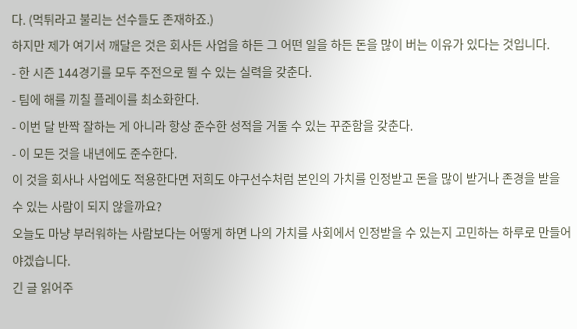다. (먹튀라고 불리는 선수들도 존재하죠.)
하지만 제가 여기서 깨달은 것은 회사든 사업을 하든 그 어떤 일을 하든 돈을 많이 버는 이유가 있다는 것입니다.
- 한 시즌 144경기를 모두 주전으로 뛸 수 있는 실력을 갖춘다.
- 팀에 해를 끼칠 플레이를 최소화한다.
- 이번 달 반짝 잘하는 게 아니라 항상 준수한 성적을 거둘 수 있는 꾸준함을 갖춘다.
- 이 모든 것을 내년에도 준수한다.
이 것을 회사나 사업에도 적용한다면 저희도 야구선수처럼 본인의 가치를 인정받고 돈을 많이 받거나 존경을 받을 수 있는 사람이 되지 않을까요?
오늘도 마냥 부러워하는 사람보다는 어떻게 하면 나의 가치를 사회에서 인정받을 수 있는지 고민하는 하루로 만들어야겠습니다.
긴 글 읽어주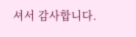셔서 감사합니다.